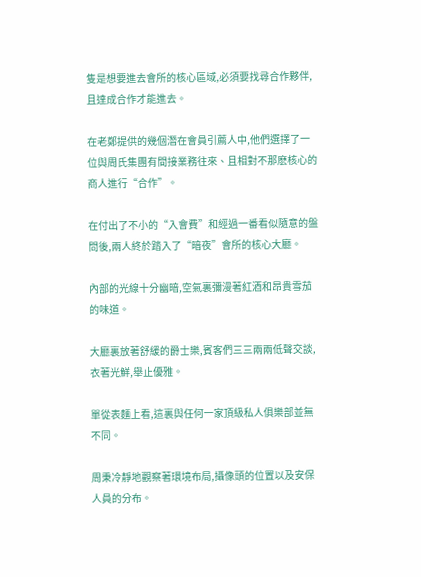隻是想要進去會所的核心區域,必須要找尋合作夥伴,且達成合作才能進去。

在老鄭提供的幾個潛在會員引薦人中,他們選擇了一位與周氏集團有間接業務往來、且相對不那麽核心的商人進行“合作”。

在付出了不小的“入會費”和經過一番看似隨意的盤問後,兩人終於踏入了“暗夜”會所的核心大廳。

內部的光線十分幽暗,空氣裏彌漫著紅酒和昂貴雪茄的味道。

大廳裏放著舒緩的爵士樂,賓客們三三兩兩低聲交談,衣著光鮮,舉止優雅。

單從表麵上看,這裏與任何一家頂級私人俱樂部並無不同。

周秉冷靜地觀察著環境布局,攝像頭的位置以及安保人員的分布。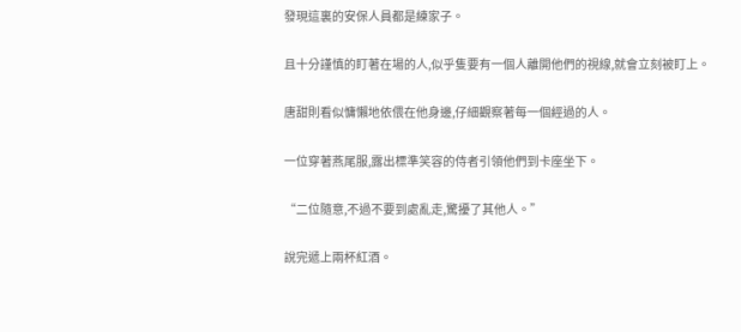發現這裏的安保人員都是練家子。

且十分謹慎的盯著在場的人,似乎隻要有一個人離開他們的視線,就會立刻被盯上。

唐甜則看似慵懶地依偎在他身邊,仔細觀察著每一個經過的人。

一位穿著燕尾服,露出標準笑容的侍者引領他們到卡座坐下。

“二位隨意,不過不要到處亂走,驚擾了其他人。”

說完遞上兩杯紅酒。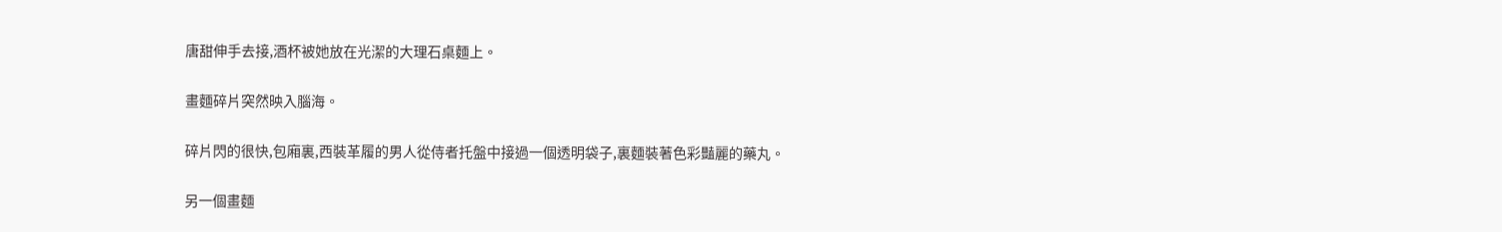唐甜伸手去接,酒杯被她放在光潔的大理石桌麵上。

畫麵碎片突然映入腦海。

碎片閃的很快,包廂裏,西裝革履的男人從侍者托盤中接過一個透明袋子,裏麵裝著色彩豔麗的藥丸。

另一個畫麵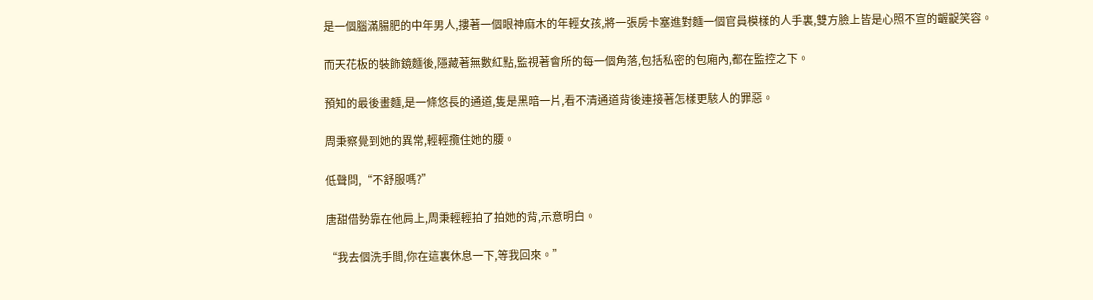是一個腦滿腸肥的中年男人,摟著一個眼神麻木的年輕女孩,將一張房卡塞進對麵一個官員模樣的人手裏,雙方臉上皆是心照不宣的齷齪笑容。

而天花板的裝飾鏡麵後,隱藏著無數紅點,監視著會所的每一個角落,包括私密的包廂內,都在監控之下。

預知的最後畫麵,是一條悠長的通道,隻是黑暗一片,看不清通道背後連接著怎樣更駭人的罪惡。

周秉察覺到她的異常,輕輕攬住她的腰。

低聲問,“不舒服嗎?”

唐甜借勢靠在他肩上,周秉輕輕拍了拍她的背,示意明白。

“我去個洗手間,你在這裏休息一下,等我回來。”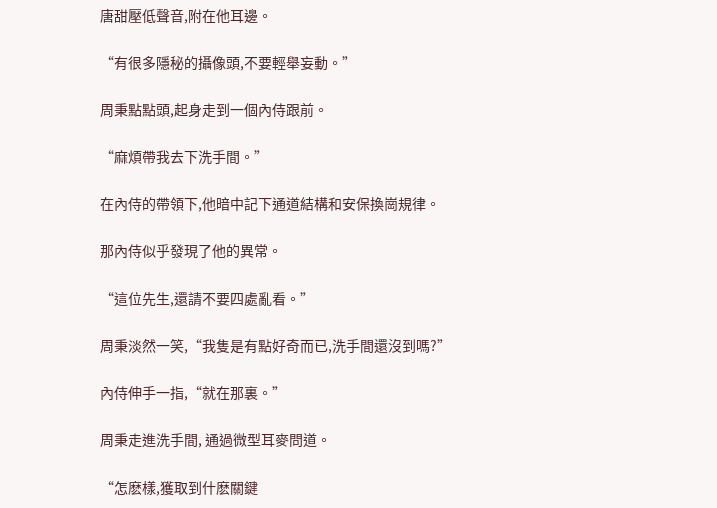唐甜壓低聲音,附在他耳邊。

“有很多隱秘的攝像頭,不要輕舉妄動。”

周秉點點頭,起身走到一個內侍跟前。

“麻煩帶我去下洗手間。”

在內侍的帶領下,他暗中記下通道結構和安保換崗規律。

那內侍似乎發現了他的異常。

“這位先生,還請不要四處亂看。”

周秉淡然一笑,“我隻是有點好奇而已,洗手間還沒到嗎?”

內侍伸手一指,“就在那裏。”

周秉走進洗手間, 通過微型耳麥問道。

“怎麽樣,獲取到什麽關鍵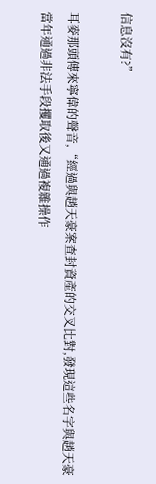信息沒有?”

耳麥那頭傳來寧偉的聲音,“經過與趙天豪案查封資產的交叉比對,發現這些名字與趙天豪當年通過非法手段攫取後又通過複雜操作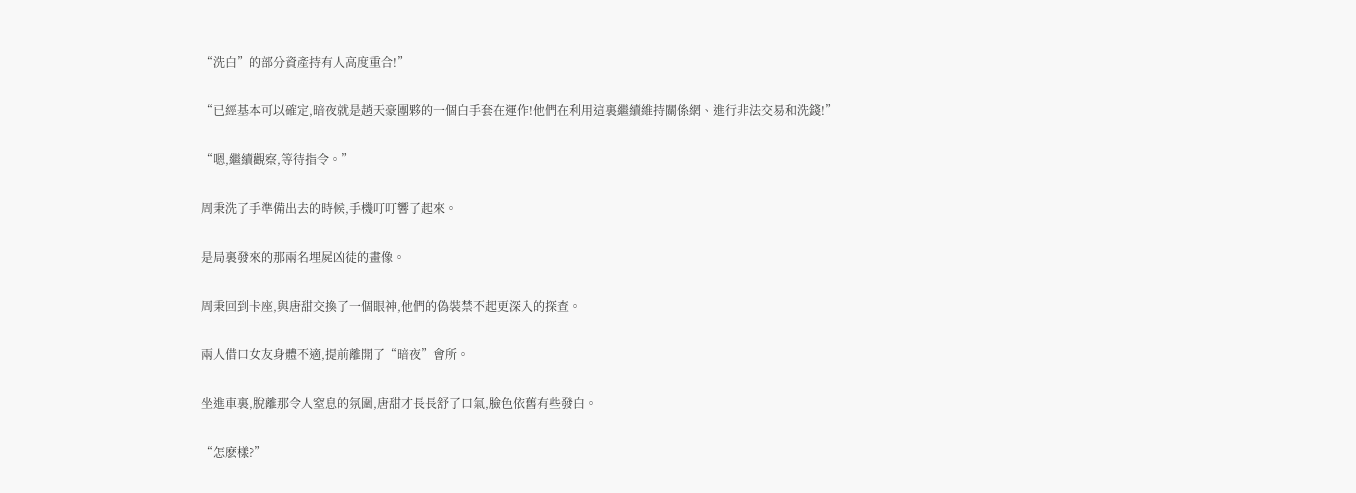“洗白”的部分資產持有人高度重合!”

“已經基本可以確定,暗夜就是趙天豪團夥的一個白手套在運作!他們在利用這裏繼續維持關係網、進行非法交易和洗錢!”

“嗯,繼續觀察,等待指令。”

周秉洗了手準備出去的時候,手機叮叮響了起來。

是局裏發來的那兩名埋屍凶徒的畫像。

周秉回到卡座,與唐甜交換了一個眼神,他們的偽裝禁不起更深入的探查。

兩人借口女友身體不適,提前離開了“暗夜”會所。

坐進車裏,脫離那令人窒息的氛圍,唐甜才長長舒了口氣,臉色依舊有些發白。

“怎麽樣?”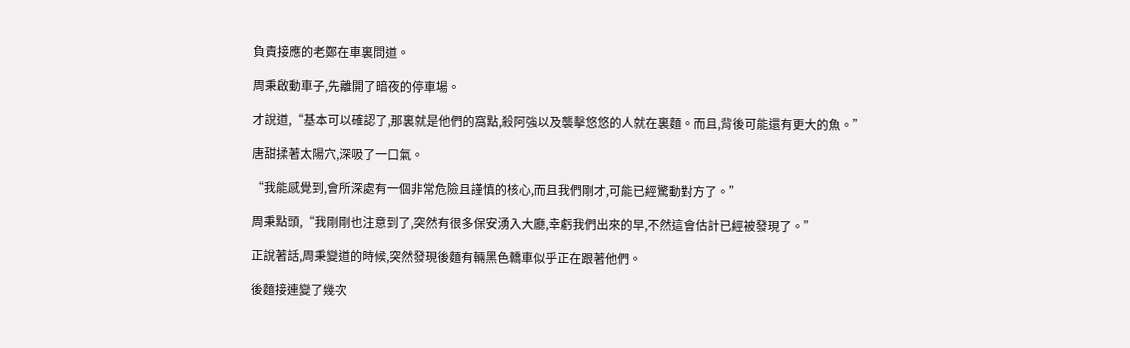負責接應的老鄭在車裏問道。

周秉啟動車子,先離開了暗夜的停車場。

才說道,“基本可以確認了,那裏就是他們的窩點,殺阿強以及襲擊悠悠的人就在裏麵。而且,背後可能還有更大的魚。”

唐甜揉著太陽穴,深吸了一口氣。

“我能感覺到,會所深處有一個非常危險且謹慎的核心,而且我們剛才,可能已經驚動對方了。”

周秉點頭,“我剛剛也注意到了,突然有很多保安湧入大廳,幸虧我們出來的早,不然這會估計已經被發現了。”

正說著話,周秉變道的時候,突然發現後麵有輛黑色轎車似乎正在跟著他們。

後麵接連變了幾次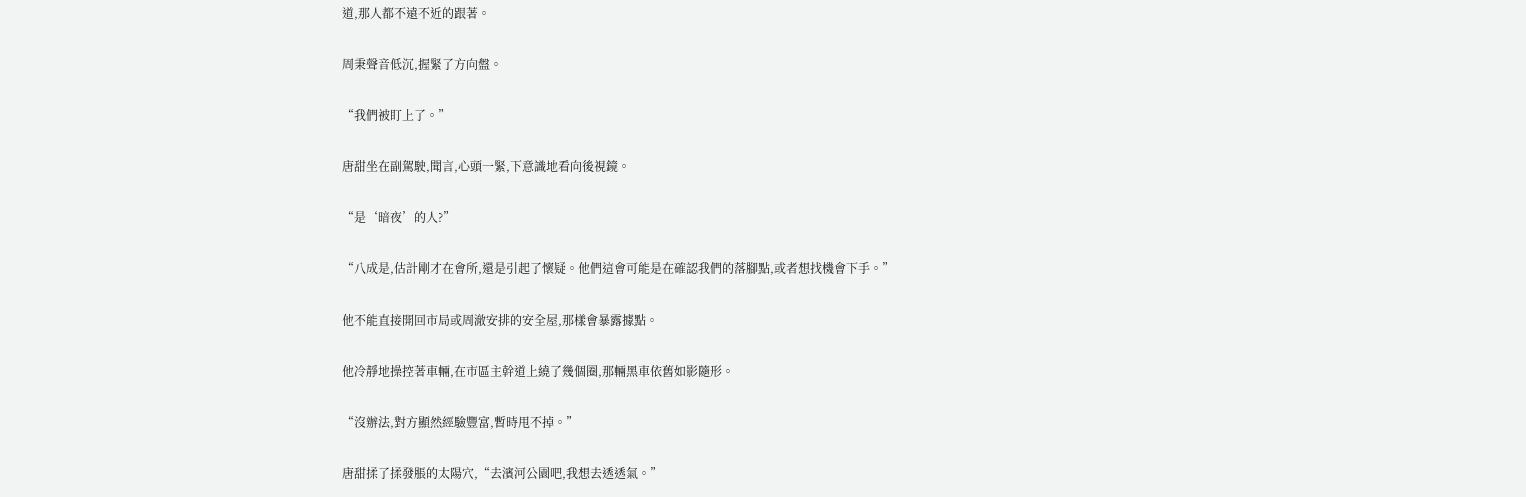道,那人都不遠不近的跟著。

周秉聲音低沉,握緊了方向盤。

“我們被盯上了。”

唐甜坐在副駕駛,聞言,心頭一緊,下意識地看向後視鏡。

“是‘暗夜’的人?”

“八成是,估計剛才在會所,還是引起了懷疑。他們這會可能是在確認我們的落腳點,或者想找機會下手。”

他不能直接開回市局或周澈安排的安全屋,那樣會暴露據點。

他冷靜地操控著車輛,在市區主幹道上繞了幾個圈,那輛黑車依舊如影隨形。

“沒辦法,對方顯然經驗豐富,暫時甩不掉。”

唐甜揉了揉發脹的太陽穴,“去濱河公園吧,我想去透透氣。”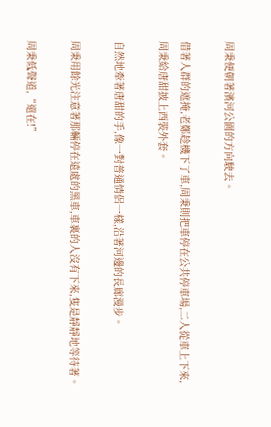周秉便朝著濱河公園的方向駛去。

借著人群的遮掩,老鄭趁機下了車,周秉則把車停在公共停車場,二人從車上下來,周秉給唐甜披上西裝外套。

自然地牽著唐甜的手,像一對普通情侶一樣,沿著河邊的長廊漫步。

周秉用餘光注意著那輛停在遠處的黑車,車裏的人沒有下來,隻是靜靜地等待著。

周秉低聲道,“還在!”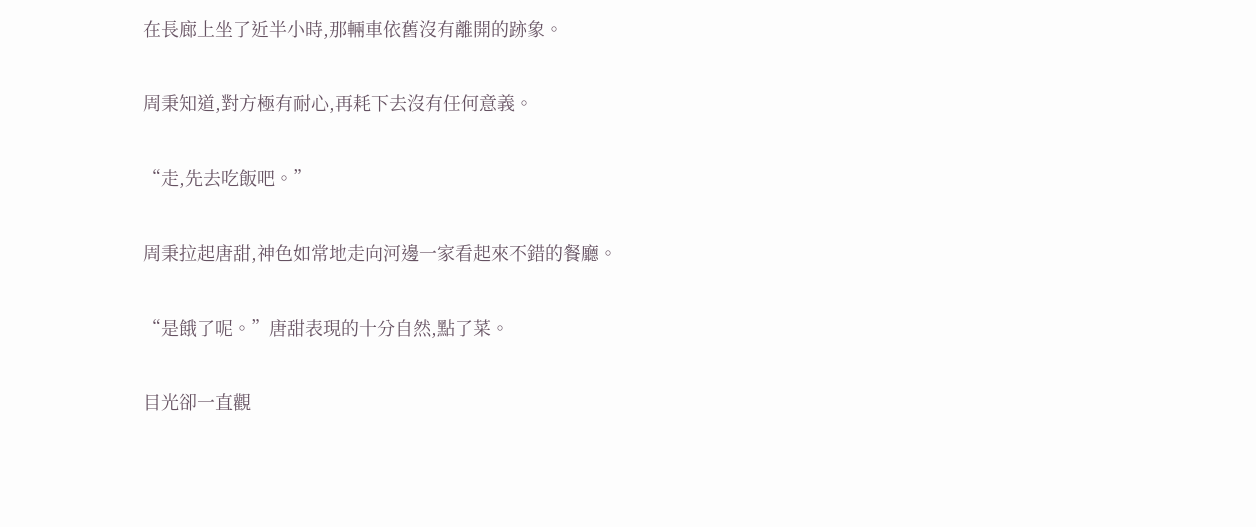在長廊上坐了近半小時,那輛車依舊沒有離開的跡象。

周秉知道,對方極有耐心,再耗下去沒有任何意義。

“走,先去吃飯吧。”

周秉拉起唐甜,神色如常地走向河邊一家看起來不錯的餐廳。

“是餓了呢。”唐甜表現的十分自然,點了菜。

目光卻一直觀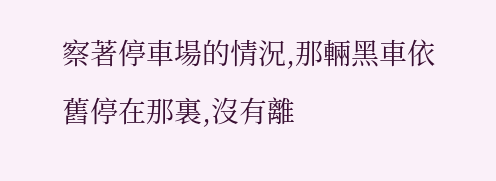察著停車場的情況,那輛黑車依舊停在那裏,沒有離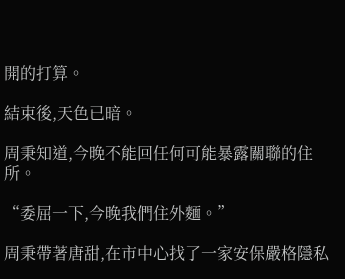開的打算。

結束後,天色已暗。

周秉知道,今晚不能回任何可能暴露關聯的住所。

“委屈一下,今晚我們住外麵。”

周秉帶著唐甜,在市中心找了一家安保嚴格隱私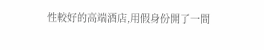性較好的高端酒店,用假身份開了一間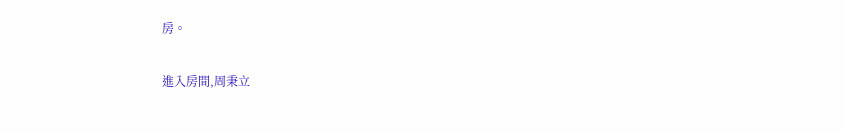房。

進入房間,周秉立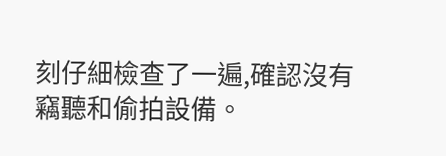刻仔細檢查了一遍,確認沒有竊聽和偷拍設備。